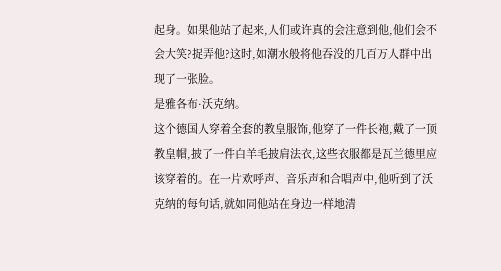起身。如果他站了起来,人们或许真的会注意到他,他们会不会大笑?捉弄他?这时,如潮水般将他吞没的几百万人群中出现了一张脸。
是雅各布·沃克纳。
这个德国人穿着全套的教皇服饰,他穿了一件长袍,戴了一顶教皇帽,披了一件白羊毛披肩法衣,这些衣服都是瓦兰德里应该穿着的。在一片欢呼声、音乐声和合唱声中,他听到了沃克纳的每句话,就如同他站在身边一样地清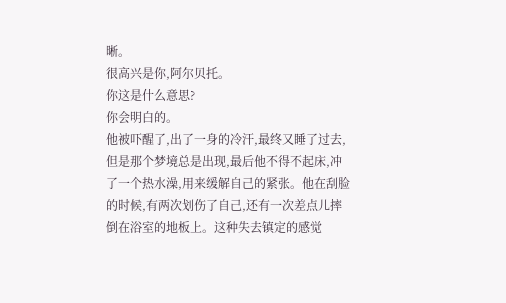晰。
很高兴是你,阿尔贝托。
你这是什么意思?
你会明白的。
他被吓醒了,出了一身的冷汗,最终又睡了过去,但是那个梦境总是出现,最后他不得不起床,冲了一个热水澡,用来缓解自己的紧张。他在刮脸的时候,有两次划伤了自己,还有一次差点儿摔倒在浴室的地板上。这种失去镇定的感觉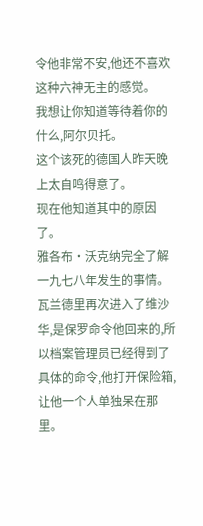令他非常不安,他还不喜欢这种六神无主的感觉。
我想让你知道等待着你的什么,阿尔贝托。
这个该死的德国人昨天晚上太自鸣得意了。
现在他知道其中的原因了。
雅各布·沃克纳完全了解一九七八年发生的事情。
瓦兰德里再次进入了维沙华,是保罗命令他回来的,所以档案管理员已经得到了具体的命令,他打开保险箱,让他一个人单独呆在那里。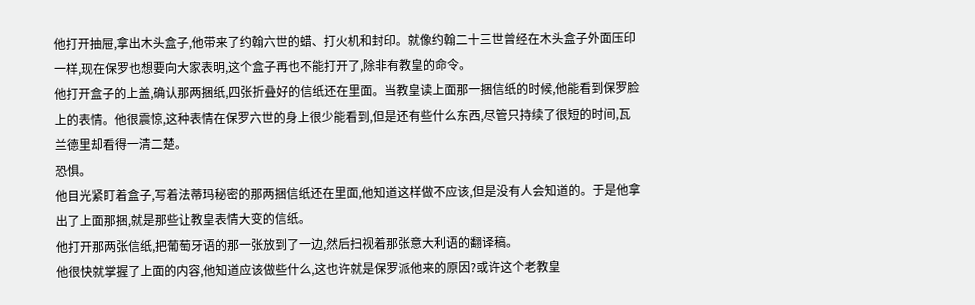他打开抽屉,拿出木头盒子,他带来了约翰六世的蜡、打火机和封印。就像约翰二十三世曾经在木头盒子外面压印一样,现在保罗也想要向大家表明,这个盒子再也不能打开了,除非有教皇的命令。
他打开盒子的上盖,确认那两捆纸,四张折叠好的信纸还在里面。当教皇读上面那一捆信纸的时候,他能看到保罗脸上的表情。他很震惊,这种表情在保罗六世的身上很少能看到,但是还有些什么东西,尽管只持续了很短的时间,瓦兰德里却看得一清二楚。
恐惧。
他目光紧盯着盒子,写着法蒂玛秘密的那两捆信纸还在里面,他知道这样做不应该,但是没有人会知道的。于是他拿出了上面那捆,就是那些让教皇表情大变的信纸。
他打开那两张信纸,把葡萄牙语的那一张放到了一边,然后扫视着那张意大利语的翻译稿。
他很快就掌握了上面的内容,他知道应该做些什么,这也许就是保罗派他来的原因?或许这个老教皇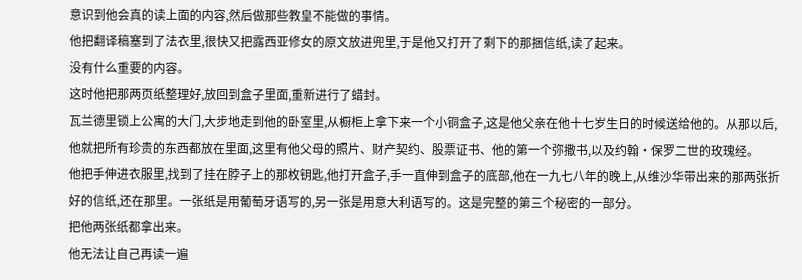意识到他会真的读上面的内容,然后做那些教皇不能做的事情。
他把翻译稿塞到了法衣里,很快又把露西亚修女的原文放进兜里,于是他又打开了剩下的那捆信纸,读了起来。
没有什么重要的内容。
这时他把那两页纸整理好,放回到盒子里面,重新进行了蜡封。
瓦兰德里锁上公寓的大门,大步地走到他的卧室里,从橱柜上拿下来一个小铜盒子,这是他父亲在他十七岁生日的时候送给他的。从那以后,他就把所有珍贵的东西都放在里面,这里有他父母的照片、财产契约、股票证书、他的第一个弥撒书,以及约翰·保罗二世的玫瑰经。
他把手伸进衣服里,找到了挂在脖子上的那枚钥匙,他打开盒子,手一直伸到盒子的底部,他在一九七八年的晚上,从维沙华带出来的那两张折好的信纸,还在那里。一张纸是用葡萄牙语写的,另一张是用意大利语写的。这是完整的第三个秘密的一部分。
把他两张纸都拿出来。
他无法让自己再读一遍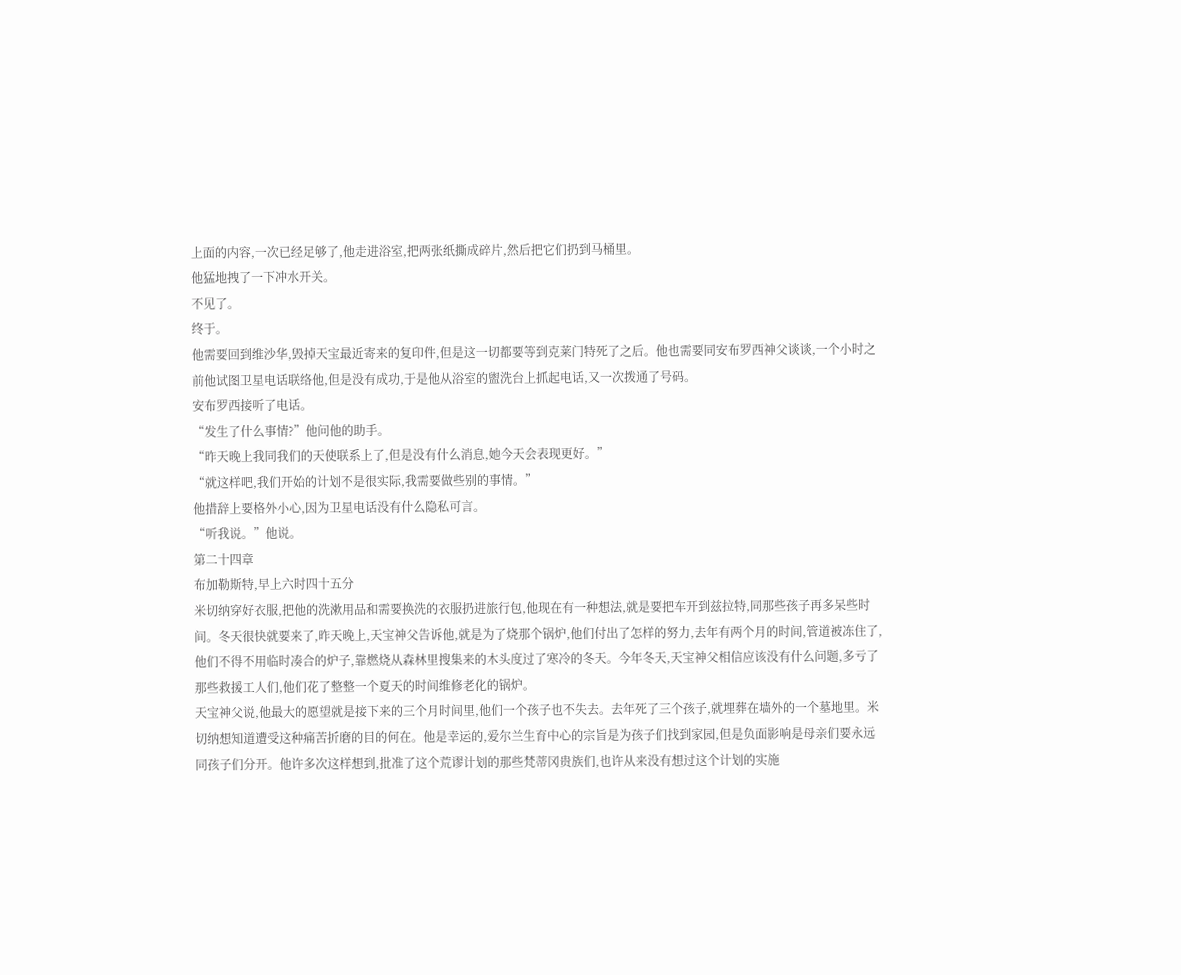上面的内容,一次已经足够了,他走进浴室,把两张纸撕成碎片,然后把它们扔到马桶里。
他猛地拽了一下冲水开关。
不见了。
终于。
他需要回到维沙华,毁掉天宝最近寄来的复印件,但是这一切都要等到克莱门特死了之后。他也需要同安布罗西神父谈谈,一个小时之前他试图卫星电话联络他,但是没有成功,于是他从浴室的盥洗台上抓起电话,又一次拨通了号码。
安布罗西接听了电话。
“发生了什么事情?”他问他的助手。
“昨天晚上我同我们的天使联系上了,但是没有什么消息,她今天会表现更好。”
“就这样吧,我们开始的计划不是很实际,我需要做些别的事情。”
他措辞上要格外小心,因为卫星电话没有什么隐私可言。
“听我说。”他说。
第二十四章
布加勒斯特,早上六时四十五分
米切纳穿好衣服,把他的洗漱用品和需要换洗的衣服扔进旅行包,他现在有一种想法,就是要把车开到兹拉特,同那些孩子再多呆些时间。冬天很快就要来了,昨天晚上,天宝神父告诉他,就是为了烧那个锅炉,他们付出了怎样的努力,去年有两个月的时间,管道被冻住了,他们不得不用临时凑合的炉子,靠燃烧从森林里搜集来的木头度过了寒冷的冬天。今年冬天,天宝神父相信应该没有什么问题,多亏了那些救援工人们,他们花了整整一个夏天的时间维修老化的锅炉。
天宝神父说,他最大的愿望就是接下来的三个月时间里,他们一个孩子也不失去。去年死了三个孩子,就埋葬在墙外的一个墓地里。米切纳想知道遭受这种痛苦折磨的目的何在。他是幸运的,爱尔兰生育中心的宗旨是为孩子们找到家园,但是负面影响是母亲们要永远同孩子们分开。他许多次这样想到,批准了这个荒谬计划的那些梵蒂冈贵族们,也许从来没有想过这个计划的实施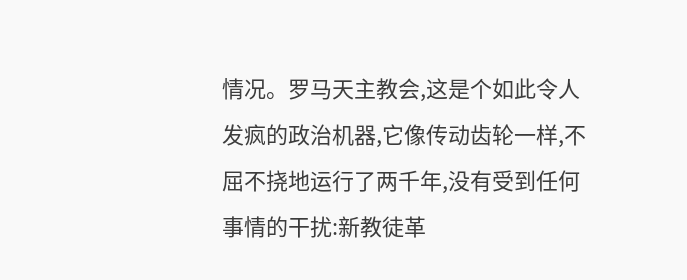情况。罗马天主教会,这是个如此令人发疯的政治机器,它像传动齿轮一样,不屈不挠地运行了两千年,没有受到任何事情的干扰:新教徒革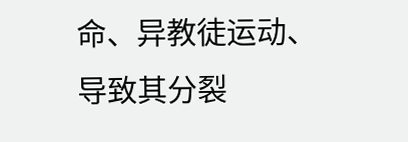命、异教徒运动、导致其分裂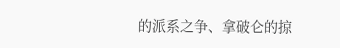的派系之争、拿破仑的掠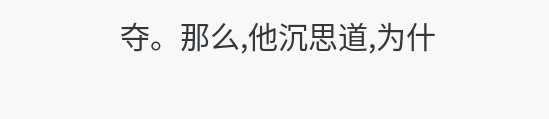夺。那么,他沉思道,为什